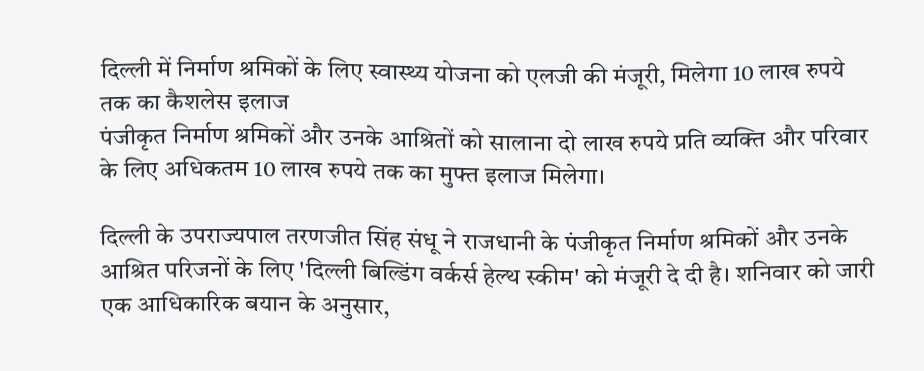दिल्ली में निर्माण श्रमिकों के लिए स्वास्थ्य योजना को एलजी की मंजूरी, मिलेगा 10 लाख रुपये तक का कैशलेस इलाज
पंजीकृत निर्माण श्रमिकों और उनके आश्रितों को सालाना दो लाख रुपये प्रति व्यक्ति और परिवार के लिए अधिकतम 10 लाख रुपये तक का मुफ्त इलाज मिलेगा।

दिल्ली के उपराज्यपाल तरणजीत सिंह संधू ने राजधानी के पंजीकृत निर्माण श्रमिकों और उनके आश्रित परिजनों के लिए 'दिल्ली बिल्डिंग वर्कर्स हेल्थ स्कीम' को मंजूरी दे दी है। शनिवार को जारी एक आधिकारिक बयान के अनुसार,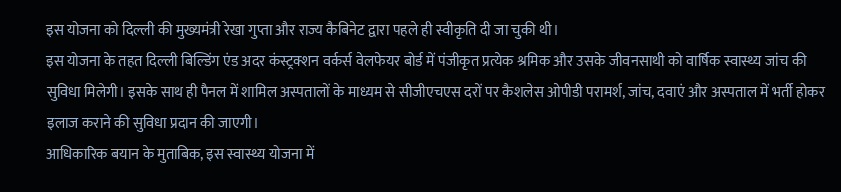इस योजना को दिल्ली की मुख्यमंत्री रेखा गुप्ता और राज्य कैबिनेट द्वारा पहले ही स्वीकृति दी जा चुकी थी।
इस योजना के तहत दिल्ली बिल्डिंग एंड अदर कंस्ट्रक्शन वर्कर्स वेलफेयर बोर्ड में पंजीकृत प्रत्येक श्रमिक और उसके जीवनसाथी को वार्षिक स्वास्थ्य जांच की सुविधा मिलेगी। इसके साथ ही पैनल में शामिल अस्पतालों के माध्यम से सीजीएचएस दरों पर कैशलेस ओपीडी परामर्श, जांच, दवाएं और अस्पताल में भर्ती होकर इलाज कराने की सुविधा प्रदान की जाएगी।
आधिकारिक बयान के मुताबिक, इस स्वास्थ्य योजना में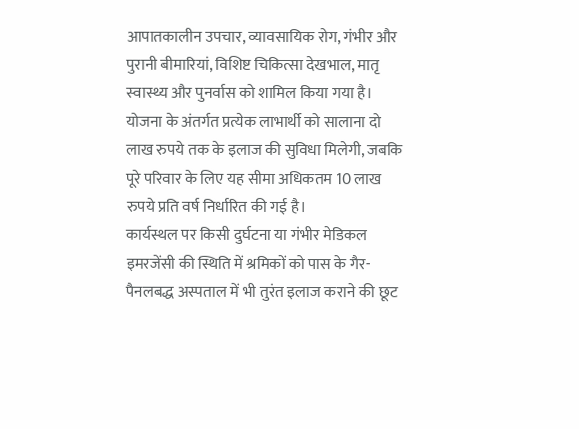आपातकालीन उपचार, व्यावसायिक रोग, गंभीर और पुरानी बीमारियां, विशिष्ट चिकित्सा देखभाल, मातृ स्वास्थ्य और पुनर्वास को शामिल किया गया है। योजना के अंतर्गत प्रत्येक लाभार्थी को सालाना दो लाख रुपये तक के इलाज की सुविधा मिलेगी, जबकि पूरे परिवार के लिए यह सीमा अधिकतम 10 लाख रुपये प्रति वर्ष निर्धारित की गई है।
कार्यस्थल पर किसी दुर्घटना या गंभीर मेडिकल इमरजेंसी की स्थिति में श्रमिकों को पास के गैर-पैनलबद्ध अस्पताल में भी तुरंत इलाज कराने की छूट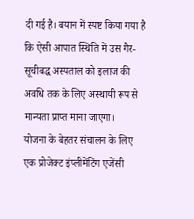दी गई है। बयान में स्पष्ट किया गया है कि ऐसी आपात स्थिति में उस गैर-सूचीबद्ध अस्पताल को इलाज की अवधि तक के लिए अस्थायी रूप से मान्यता प्राप्त माना जाएगा।
योजना के बेहतर संचालन के लिए एक प्रोजेक्ट इंप्लीमेंटिंग एजेंसी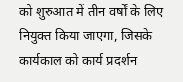को शुरुआत में तीन वर्षों के लिए नियुक्त किया जाएगा, जिसके कार्यकाल को कार्य प्रदर्शन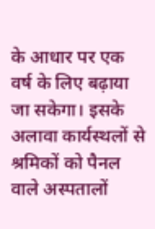के आधार पर एक वर्ष के लिए बढ़ाया जा सकेगा। इसके अलावा कार्यस्थलों से श्रमिकों को पैनल वाले अस्पतालों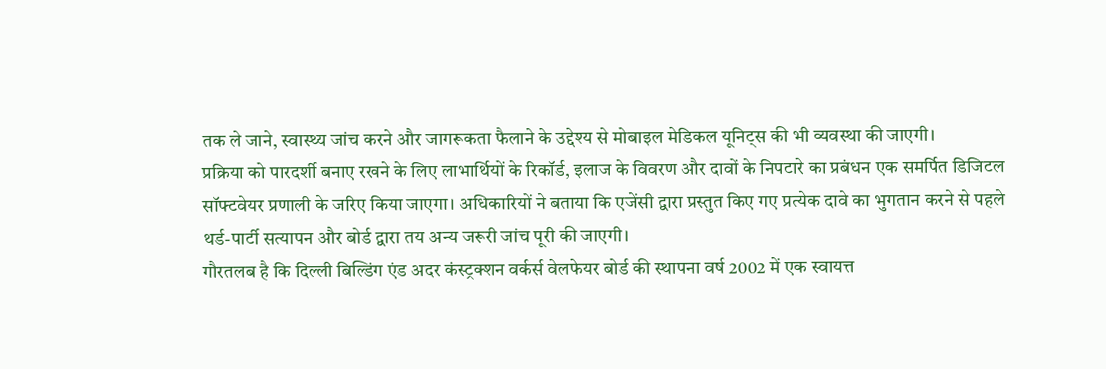तक ले जाने, स्वास्थ्य जांच करने और जागरूकता फैलाने के उद्देश्य से मोबाइल मेडिकल यूनिट्स की भी व्यवस्था की जाएगी।
प्रक्रिया को पारदर्शी बनाए रखने के लिए लाभार्थियों के रिकॉर्ड, इलाज के विवरण और दावों के निपटारे का प्रबंधन एक समर्पित डिजिटल सॉफ्टवेयर प्रणाली के जरिए किया जाएगा। अधिकारियों ने बताया कि एजेंसी द्वारा प्रस्तुत किए गए प्रत्येक दावे का भुगतान करने से पहले थर्ड-पार्टी सत्यापन और बोर्ड द्वारा तय अन्य जरूरी जांच पूरी की जाएगी।
गौरतलब है कि दिल्ली बिल्डिंग एंड अदर कंस्ट्रक्शन वर्कर्स वेलफेयर बोर्ड की स्थापना वर्ष 2002 में एक स्वायत्त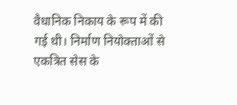वैधानिक निकाय के रूप में की गई थी। निर्माण नियोक्ताओं से एकत्रित सेस के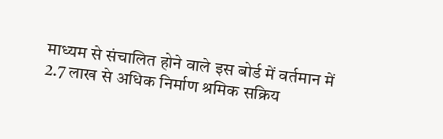माध्यम से संचालित होने वाले इस बोर्ड में वर्तमान में 2.7 लाख से अधिक निर्माण श्रमिक सक्रिय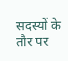सदस्यों के तौर पर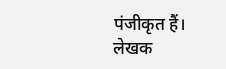पंजीकृत हैं।
लेखक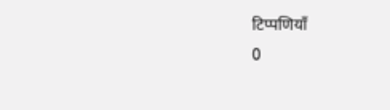टिप्पणियाँ
0